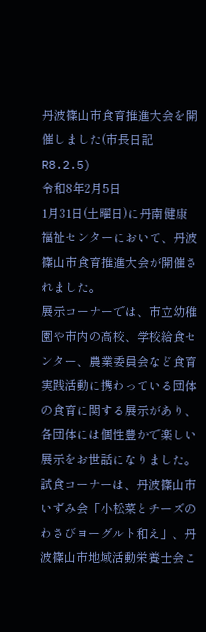丹波篠山市食育推進大会を開催しました(市長日記R8.2.5)
令和8年2月5日
1月31日(土曜日)に丹南健康福祉センターにおいて、丹波篠山市食育推進大会が開催されました。
展示コーナーでは、市立幼稚園や市内の高校、学校給食センター、農業委員会など食育実践活動に携わっている団体の食育に関する展示があり、各団体には個性豊かで楽しい展示をお世話になりました。
試食コーナーは、丹波篠山市いずみ会「小松菜とチーズのわさびヨーグルト和え」、丹波篠山市地域活動栄養士会こ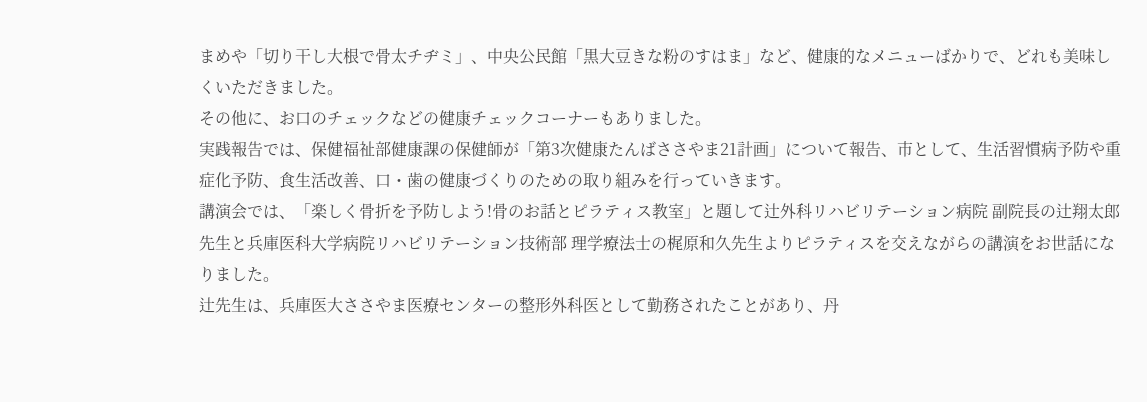まめや「切り干し大根で骨太チヂミ」、中央公民館「黒大豆きな粉のすはま」など、健康的なメニューばかりで、どれも美味しくいただきました。
その他に、お口のチェックなどの健康チェックコーナーもありました。
実践報告では、保健福祉部健康課の保健師が「第3次健康たんばささやま21計画」について報告、市として、生活習慣病予防や重症化予防、食生活改善、口・歯の健康づくりのための取り組みを行っていきます。
講演会では、「楽しく骨折を予防しよう!骨のお話とピラティス教室」と題して辻外科リハビリテーション病院 副院長の辻翔太郎先生と兵庫医科大学病院リハビリテーション技術部 理学療法士の梶原和久先生よりピラティスを交えながらの講演をお世話になりました。
辻先生は、兵庫医大ささやま医療センターの整形外科医として勤務されたことがあり、丹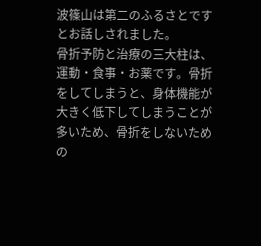波篠山は第二のふるさとですとお話しされました。
骨折予防と治療の三大柱は、運動・食事・お薬です。骨折をしてしまうと、身体機能が大きく低下してしまうことが多いため、骨折をしないための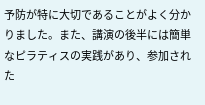予防が特に大切であることがよく分かりました。また、講演の後半には簡単なピラティスの実践があり、参加された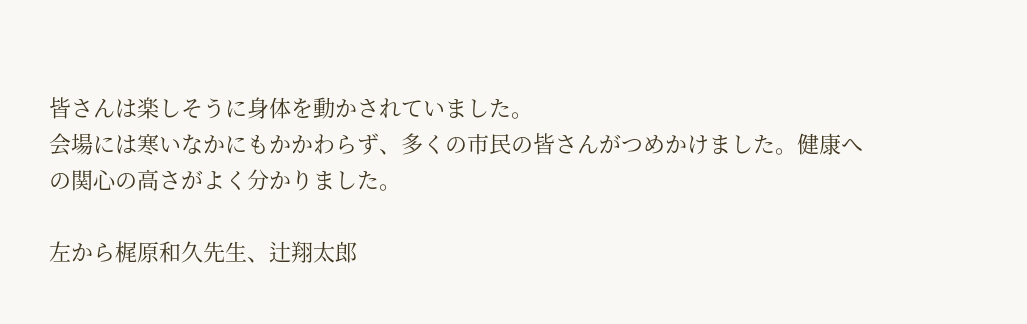皆さんは楽しそうに身体を動かされていました。
会場には寒いなかにもかかわらず、多くの市民の皆さんがつめかけました。健康への関心の高さがよく分かりました。

左から梶原和久先生、辻翔太郎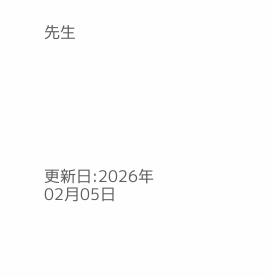先生







更新日:2026年02月05日